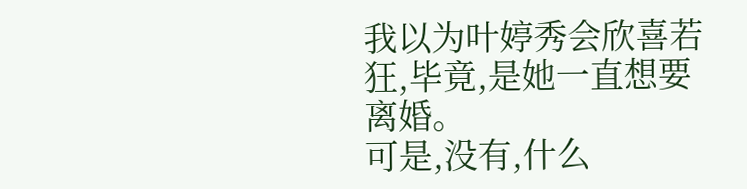我以为叶婷秀会欣喜若狂,毕竟,是她一直想要离婚。
可是,没有,什么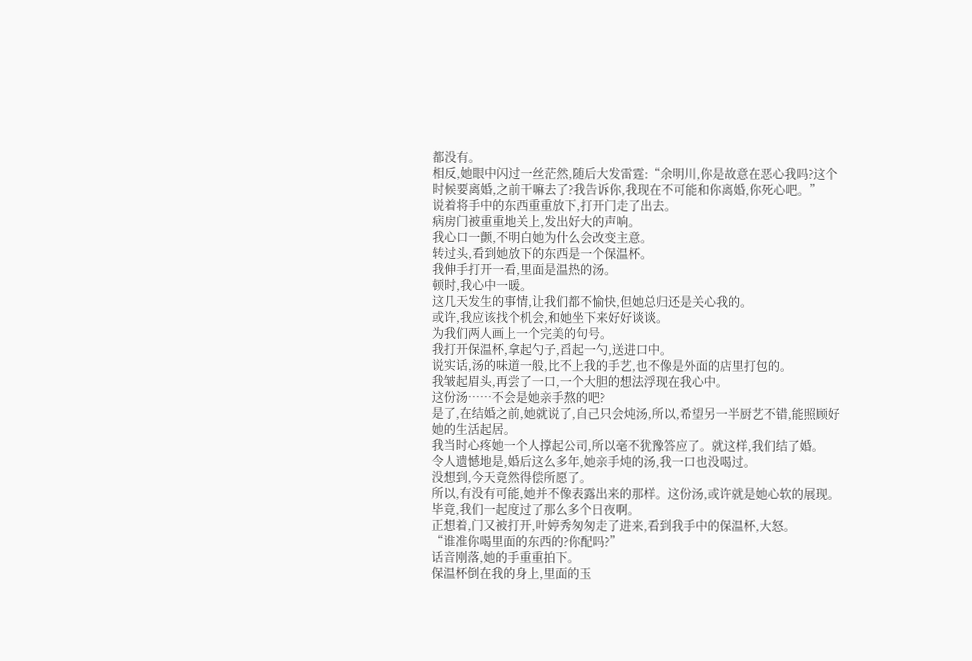都没有。
相反,她眼中闪过一丝茫然,随后大发雷霆:“余明川,你是故意在恶心我吗?这个时候要离婚,之前干嘛去了?我告诉你,我现在不可能和你离婚,你死心吧。”
说着将手中的东西重重放下,打开门走了出去。
病房门被重重地关上,发出好大的声响。
我心口一颤,不明白她为什么会改变主意。
转过头,看到她放下的东西是一个保温杯。
我伸手打开一看,里面是温热的汤。
顿时,我心中一暖。
这几天发生的事情,让我们都不愉快,但她总归还是关心我的。
或许,我应该找个机会,和她坐下来好好谈谈。
为我们两人画上一个完美的句号。
我打开保温杯,拿起勺子,舀起一勺,送进口中。
说实话,汤的味道一般,比不上我的手艺,也不像是外面的店里打包的。
我皱起眉头,再尝了一口,一个大胆的想法浮现在我心中。
这份汤……不会是她亲手熬的吧?
是了,在结婚之前,她就说了,自己只会炖汤,所以,希望另一半厨艺不错,能照顾好她的生活起居。
我当时心疼她一个人撑起公司,所以毫不犹豫答应了。就这样,我们结了婚。
令人遗憾地是,婚后这么多年,她亲手炖的汤,我一口也没喝过。
没想到,今天竟然得偿所愿了。
所以,有没有可能,她并不像表露出来的那样。这份汤,或许就是她心软的展现。
毕竟,我们一起度过了那么多个日夜啊。
正想着,门又被打开,叶婷秀匆匆走了进来,看到我手中的保温杯,大怒。
“谁准你喝里面的东西的?你配吗?”
话音刚落,她的手重重拍下。
保温杯倒在我的身上,里面的玉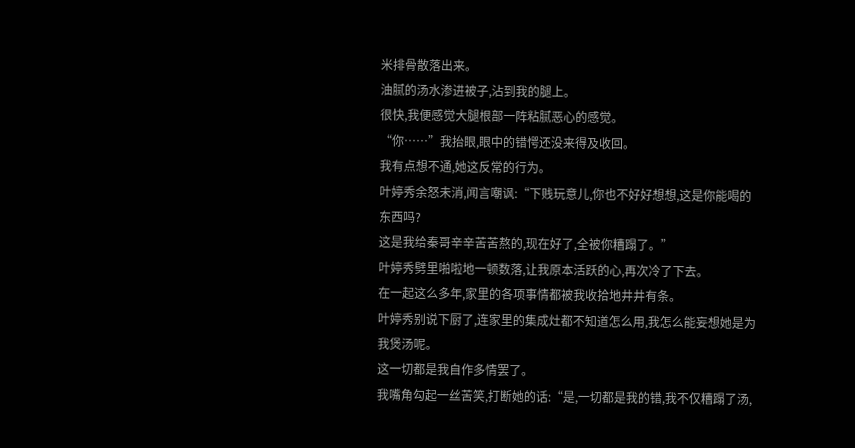米排骨散落出来。
油腻的汤水渗进被子,沾到我的腿上。
很快,我便感觉大腿根部一阵粘腻恶心的感觉。
“你……”我抬眼,眼中的错愕还没来得及收回。
我有点想不通,她这反常的行为。
叶婷秀余怒未消,闻言嘲讽:“下贱玩意儿,你也不好好想想,这是你能喝的东西吗?
这是我给秦哥辛辛苦苦熬的,现在好了,全被你糟蹋了。”
叶婷秀劈里啪啦地一顿数落,让我原本活跃的心,再次冷了下去。
在一起这么多年,家里的各项事情都被我收拾地井井有条。
叶婷秀别说下厨了,连家里的集成灶都不知道怎么用,我怎么能妄想她是为我煲汤呢。
这一切都是我自作多情罢了。
我嘴角勾起一丝苦笑,打断她的话:“是,一切都是我的错,我不仅糟蹋了汤,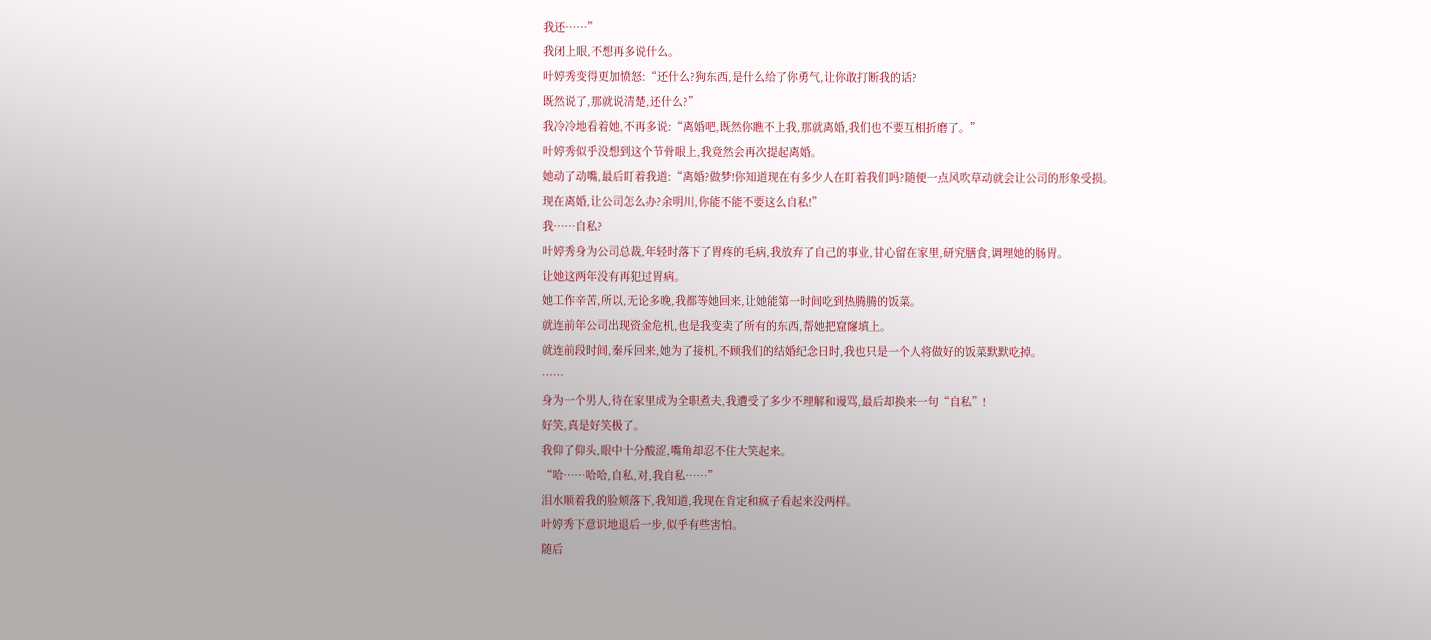我还……”
我闭上眼,不想再多说什么。
叶婷秀变得更加愤怒:“还什么?狗东西,是什么给了你勇气,让你敢打断我的话?
既然说了,那就说清楚,还什么?”
我冷冷地看着她,不再多说:“离婚吧,既然你瞧不上我,那就离婚,我们也不要互相折磨了。”
叶婷秀似乎没想到这个节骨眼上,我竟然会再次提起离婚。
她动了动嘴,最后盯着我道:“离婚?做梦!你知道现在有多少人在盯着我们吗?随便一点风吹草动就会让公司的形象受损。
现在离婚,让公司怎么办?余明川,你能不能不要这么自私!”
我……自私?
叶婷秀身为公司总裁,年轻时落下了胃疼的毛病,我放弃了自己的事业,甘心留在家里,研究膳食,调理她的肠胃。
让她这两年没有再犯过胃病。
她工作辛苦,所以,无论多晚,我都等她回来,让她能第一时间吃到热腾腾的饭菜。
就连前年公司出现资金危机,也是我变卖了所有的东西,帮她把窟窿填上。
就连前段时间,秦斥回来,她为了接机,不顾我们的结婚纪念日时,我也只是一个人将做好的饭菜默默吃掉。
……
身为一个男人,待在家里成为全职煮夫,我遭受了多少不理解和谩骂,最后却换来一句“自私”!
好笑,真是好笑极了。
我仰了仰头,眼中十分酸涩,嘴角却忍不住大笑起来。
“哈……哈哈,自私,对,我自私……”
泪水顺着我的脸颊落下,我知道,我现在肯定和疯子看起来没两样。
叶婷秀下意识地退后一步,似乎有些害怕。
随后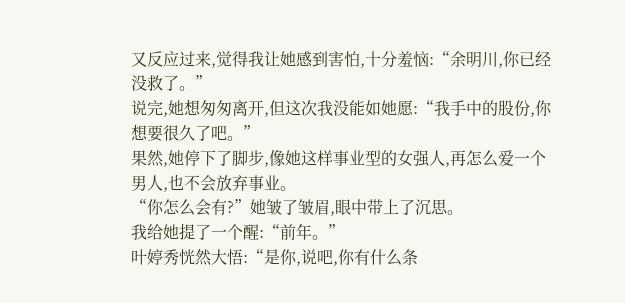又反应过来,觉得我让她感到害怕,十分羞恼:“余明川,你已经没救了。”
说完,她想匆匆离开,但这次我没能如她愿:“我手中的股份,你想要很久了吧。”
果然,她停下了脚步,像她这样事业型的女强人,再怎么爱一个男人,也不会放弃事业。
“你怎么会有?”她皱了皱眉,眼中带上了沉思。
我给她提了一个醒:“前年。”
叶婷秀恍然大悟:“是你,说吧,你有什么条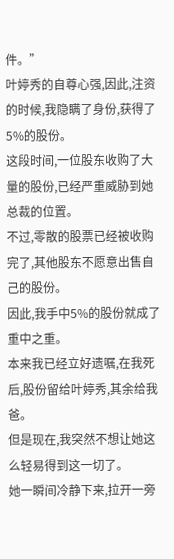件。”
叶婷秀的自尊心强,因此,注资的时候,我隐瞒了身份,获得了5%的股份。
这段时间,一位股东收购了大量的股份,已经严重威胁到她总裁的位置。
不过,零散的股票已经被收购完了,其他股东不愿意出售自己的股份。
因此,我手中5%的股份就成了重中之重。
本来我已经立好遗嘱,在我死后,股份留给叶婷秀,其余给我爸。
但是现在,我突然不想让她这么轻易得到这一切了。
她一瞬间冷静下来,拉开一旁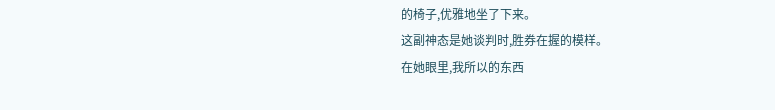的椅子,优雅地坐了下来。
这副神态是她谈判时,胜券在握的模样。
在她眼里,我所以的东西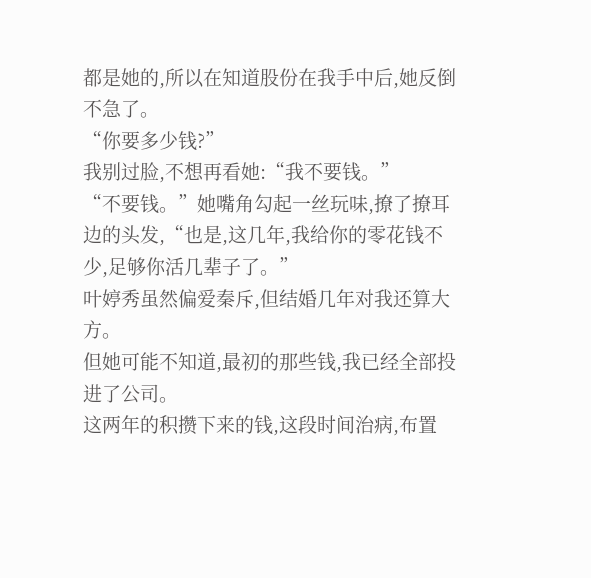都是她的,所以在知道股份在我手中后,她反倒不急了。
“你要多少钱?”
我别过脸,不想再看她:“我不要钱。”
“不要钱。”她嘴角勾起一丝玩味,撩了撩耳边的头发,“也是,这几年,我给你的零花钱不少,足够你活几辈子了。”
叶婷秀虽然偏爱秦斥,但结婚几年对我还算大方。
但她可能不知道,最初的那些钱,我已经全部投进了公司。
这两年的积攒下来的钱,这段时间治病,布置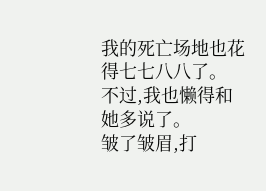我的死亡场地也花得七七八八了。
不过,我也懒得和她多说了。
皱了皱眉,打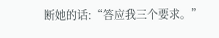断她的话:“答应我三个要求。”